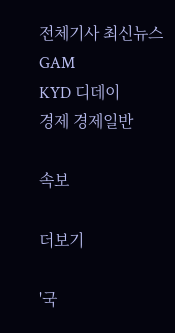전체기사 최신뉴스 GAM
KYD 디데이
경제 경제일반

속보

더보기

'국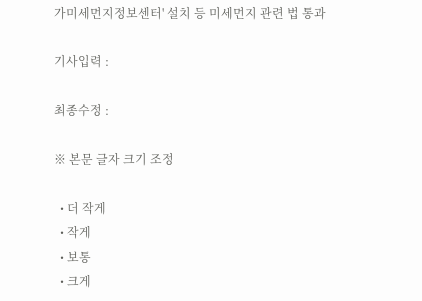가미세먼지정보센터' 설치 등 미세먼지 관련 법 통과

기사입력 :

최종수정 :

※ 본문 글자 크기 조정

  • 더 작게
  • 작게
  • 보통
  • 크게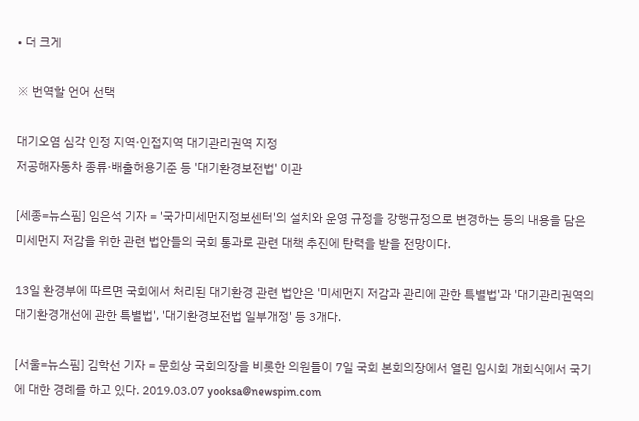• 더 크게

※ 번역할 언어 선택

대기오염 심각 인정 지역·인접지역 대기관리권역 지정
저공해자동차 종류·배출허용기준 등 '대기환경보전법' 이관

[세종=뉴스핌] 임은석 기자 = '국가미세먼지정보센터'의 설치와 운영 규정을 강행규정으로 변경하는 등의 내용을 담은 미세먼지 저감을 위한 관련 법안들의 국회 통과로 관련 대책 추진에 탄력을 받을 전망이다.

13일 환경부에 따르면 국회에서 처리된 대기환경 관련 법안은 '미세먼지 저감과 관리에 관한 특별법'과 '대기관리권역의 대기환경개선에 관한 특별법', '대기환경보전법 일부개정' 등 3개다.

[서울=뉴스핌] 김학선 기자 = 문희상 국회의장을 비롯한 의원들이 7일 국회 본회의장에서 열린 임시회 개회식에서 국기에 대한 경례를 하고 있다. 2019.03.07 yooksa@newspim.com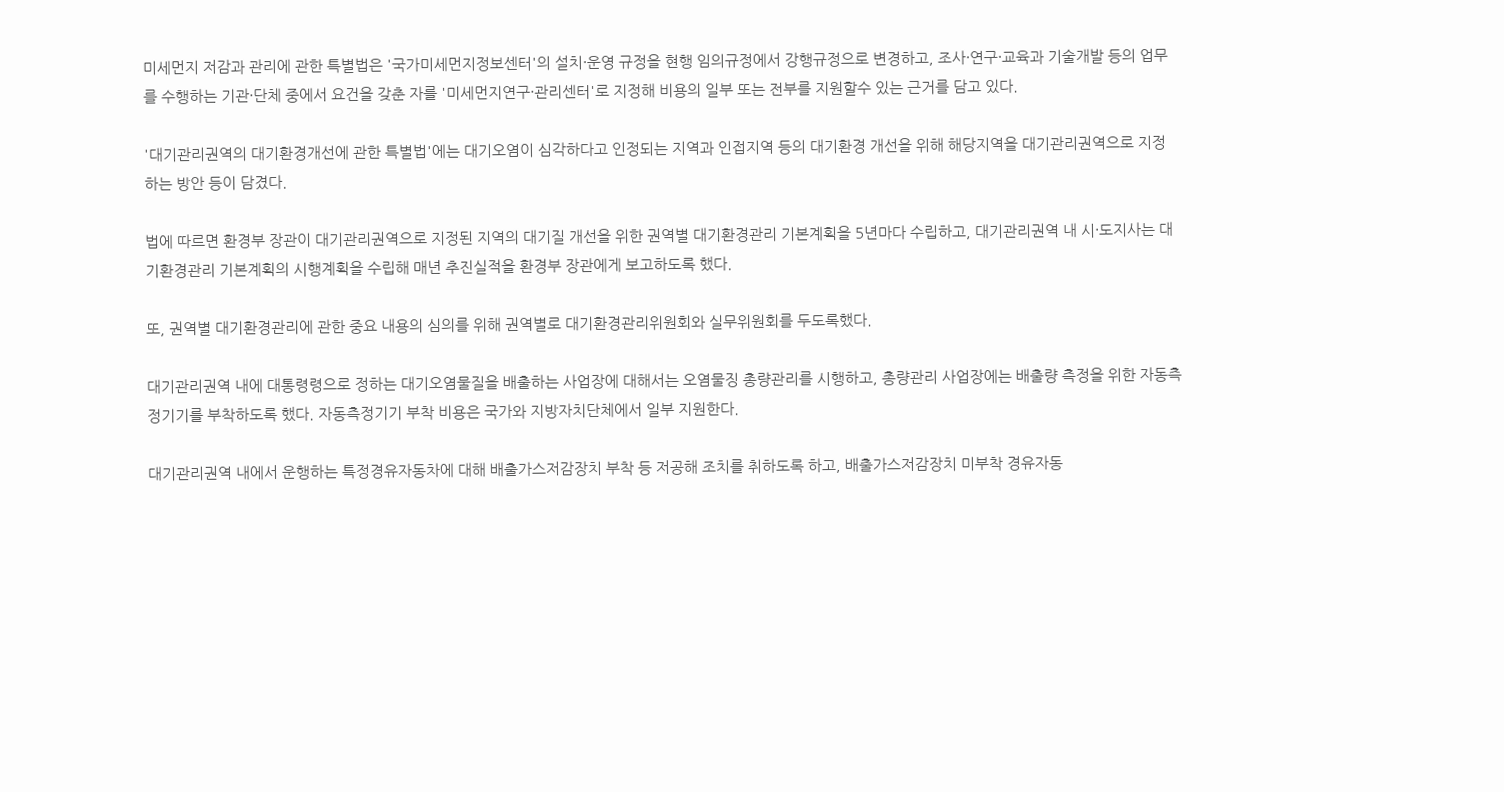미세먼지 저감과 관리에 관한 특별법은 '국가미세먼지정보센터'의 설치·운영 규정을 현행 임의규정에서 강행규정으로 변경하고, 조사·연구·교육과 기술개발 등의 업무를 수행하는 기관·단체 중에서 요건을 갖춘 자를 '미세먼지연구·관리센터'로 지정해 비용의 일부 또는 전부를 지원할수 있는 근거를 담고 있다.

'대기관리권역의 대기환경개선에 관한 특별법'에는 대기오염이 심각하다고 인정되는 지역과 인접지역 등의 대기환경 개선을 위해 해당지역을 대기관리권역으로 지정하는 방안 등이 담겼다.

법에 따르면 환경부 장관이 대기관리권역으로 지정된 지역의 대기질 개선을 위한 권역별 대기환경관리 기본계획을 5년마다 수립하고, 대기관리권역 내 시·도지사는 대기환경관리 기본계획의 시행계획을 수립해 매년 추진실적을 환경부 장관에게 보고하도록 했다.

또, 권역별 대기환경관리에 관한 중요 내용의 심의를 위해 권역별로 대기환경관리위원회와 실무위원회를 두도록했다.

대기관리권역 내에 대통령령으로 정하는 대기오염물질을 배출하는 사업장에 대해서는 오염물징 총량관리를 시행하고, 총량관리 사업장에는 배출량 측정을 위한 자동측정기기를 부착하도록 했다. 자동측정기기 부착 비용은 국가와 지방자치단체에서 일부 지원한다.

대기관리권역 내에서 운행하는 특정경유자동차에 대해 배출가스저감장치 부착 등 저공해 조치를 취하도록 하고, 배출가스저감장치 미부착 경유자동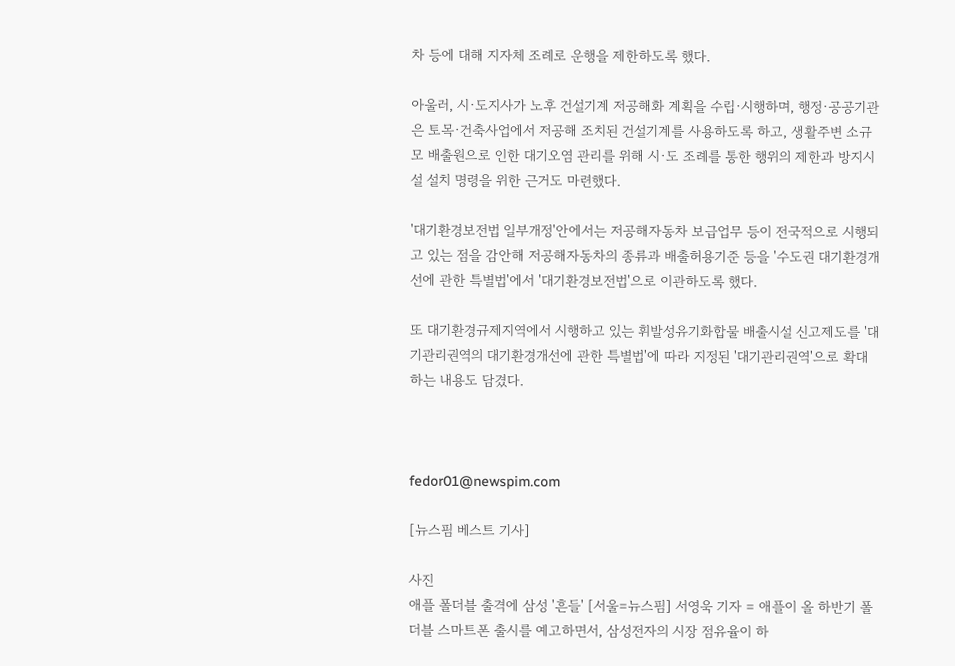차 등에 대해 지자체 조례로 운행을 제한하도록 했다.

아울러, 시·도지사가 노후 건설기계 저공해화 계획을 수립·시행하며, 행정·공공기관은 토목·건축사업에서 저공해 조치된 건설기계를 사용하도록 하고, 생활주변 소규모 배출원으로 인한 대기오염 관리를 위해 시·도 조례를 통한 행위의 제한과 방지시설 설치 명령을 위한 근거도 마련했다.

'대기환경보전법 일부개정'안에서는 저공해자동차 보급업무 등이 전국적으로 시행되고 있는 점을 감안해 저공해자동차의 종류과 배출허용기준 등을 '수도권 대기환경개선에 관한 특별법'에서 '대기환경보전법'으로 이관하도록 했다.

또 대기환경규제지역에서 시행하고 있는 휘발성유기화합물 배출시설 신고제도를 '대기관리권역의 대기환경개선에 관한 특별법'에 따라 지정된 '대기관리권역'으로 확대하는 내용도 담겼다.



fedor01@newspim.com

[뉴스핌 베스트 기사]

사진
애플 폴더블 출격에 삼성 '흔들' [서울=뉴스핌] 서영욱 기자 = 애플이 올 하반기 폴더블 스마트폰 출시를 예고하면서, 삼성전자의 시장 점유율이 하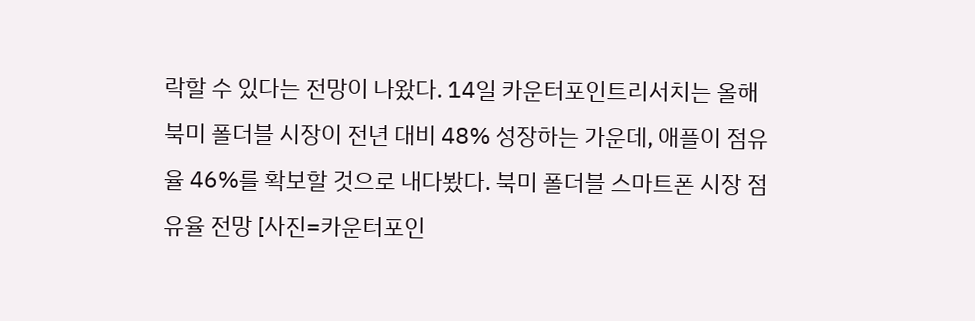락할 수 있다는 전망이 나왔다. 14일 카운터포인트리서치는 올해 북미 폴더블 시장이 전년 대비 48% 성장하는 가운데, 애플이 점유율 46%를 확보할 것으로 내다봤다. 북미 폴더블 스마트폰 시장 점유율 전망 [사진=카운터포인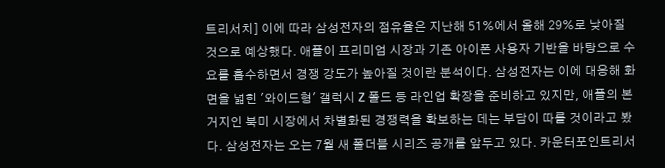트리서치] 이에 따라 삼성전자의 점유율은 지난해 51%에서 올해 29%로 낮아질 것으로 예상했다. 애플이 프리미엄 시장과 기존 아이폰 사용자 기반을 바탕으로 수요를 흡수하면서 경쟁 강도가 높아질 것이란 분석이다. 삼성전자는 이에 대응해 화면을 넓힌 '와이드형' 갤럭시 Z 폴드 등 라인업 확장을 준비하고 있지만, 애플의 본거지인 북미 시장에서 차별화된 경쟁력을 확보하는 데는 부담이 따를 것이라고 봤다. 삼성전자는 오는 7월 새 폴더블 시리즈 공개를 앞두고 있다. 카운터포인트리서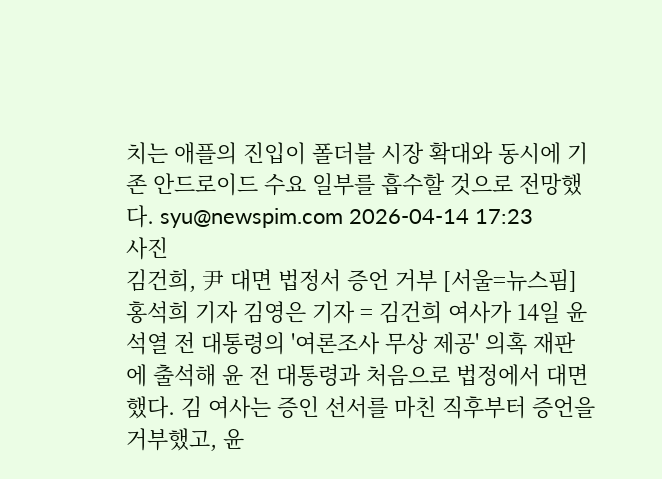치는 애플의 진입이 폴더블 시장 확대와 동시에 기존 안드로이드 수요 일부를 흡수할 것으로 전망했다. syu@newspim.com 2026-04-14 17:23
사진
김건희, 尹 대면 법정서 증언 거부 [서울=뉴스핌] 홍석희 기자 김영은 기자 = 김건희 여사가 14일 윤석열 전 대통령의 '여론조사 무상 제공' 의혹 재판에 출석해 윤 전 대통령과 처음으로 법정에서 대면했다. 김 여사는 증인 선서를 마친 직후부터 증언을 거부했고, 윤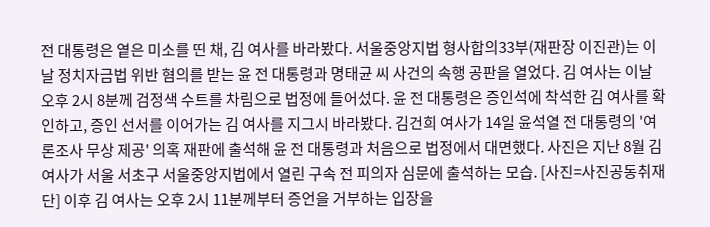전 대통령은 옅은 미소를 띤 채, 김 여사를 바라봤다. 서울중앙지법 형사합의33부(재판장 이진관)는 이날 정치자금법 위반 혐의를 받는 윤 전 대통령과 명태균 씨 사건의 속행 공판을 열었다. 김 여사는 이날 오후 2시 8분께 검정색 수트를 차림으로 법정에 들어섰다. 윤 전 대통령은 증인석에 착석한 김 여사를 확인하고, 증인 선서를 이어가는 김 여사를 지그시 바라봤다. 김건희 여사가 14일 윤석열 전 대통령의 '여론조사 무상 제공' 의혹 재판에 출석해 윤 전 대통령과 처음으로 법정에서 대면했다. 사진은 지난 8월 김 여사가 서울 서초구 서울중앙지법에서 열린 구속 전 피의자 심문에 출석하는 모습. [사진=사진공동취재단] 이후 김 여사는 오후 2시 11분께부터 증언을 거부하는 입장을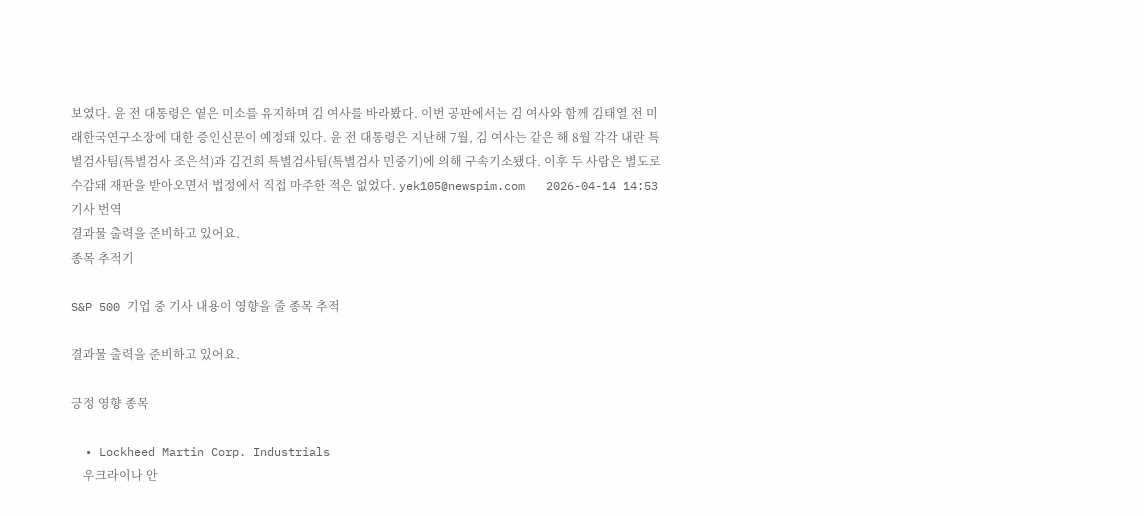보였다. 윤 전 대통령은 옅은 미소를 유지하며 김 여사를 바라봤다. 이번 공판에서는 김 여사와 함께 김태열 전 미래한국연구소장에 대한 증인신문이 예정돼 있다. 윤 전 대통령은 지난해 7월, 김 여사는 같은 해 8월 각각 내란 특별검사팀(특별검사 조은석)과 김건희 특별검사팀(특별검사 민중기)에 의해 구속기소됐다. 이후 두 사람은 별도로 수감돼 재판을 받아오면서 법정에서 직접 마주한 적은 없었다. yek105@newspim.com   2026-04-14 14:53
기사 번역
결과물 출력을 준비하고 있어요.
종목 추적기

S&P 500 기업 중 기사 내용이 영향을 줄 종목 추적

결과물 출력을 준비하고 있어요.

긍정 영향 종목

  • Lockheed Martin Corp. Industrials
    우크라이나 안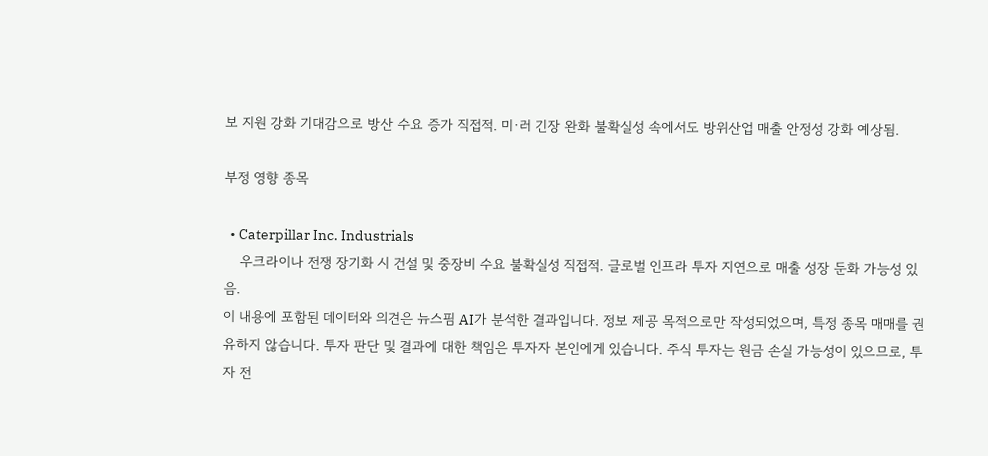보 지원 강화 기대감으로 방산 수요 증가 직접적. 미·러 긴장 완화 불확실성 속에서도 방위산업 매출 안정성 강화 예상됨.

부정 영향 종목

  • Caterpillar Inc. Industrials
    우크라이나 전쟁 장기화 시 건설 및 중장비 수요 불확실성 직접적. 글로벌 인프라 투자 지연으로 매출 성장 둔화 가능성 있음.
이 내용에 포함된 데이터와 의견은 뉴스핌 AI가 분석한 결과입니다. 정보 제공 목적으로만 작성되었으며, 특정 종목 매매를 권유하지 않습니다. 투자 판단 및 결과에 대한 책임은 투자자 본인에게 있습니다. 주식 투자는 원금 손실 가능성이 있으므로, 투자 전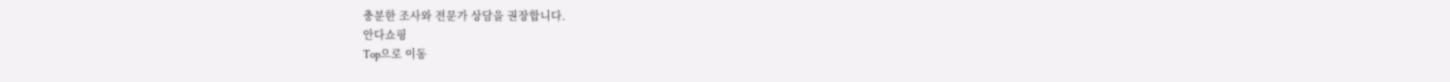충분한 조사와 전문가 상담을 권장합니다.
안다쇼핑
Top으로 이동